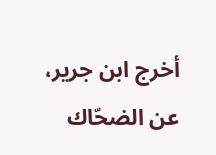أخرج ابن جرير، عن الضحّاك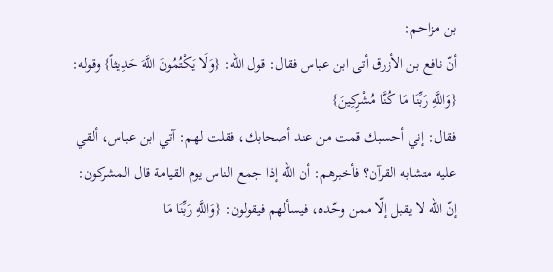بن مزاحم:
أنّ نافع بن الأزرق أتى ابن عباس فقال: قول الله: {وَلَا يَكْتُمُونَ اللَّهَ حَدِيثاً} وقوله: {وَاللَّهِ رَبِّنَا مَا كُنَّا مُشْرِكِينَ}
فقال: إني أحسبك قمت من عند أصحابك، فقلت لهم: آتي ابن عباس، ألقي عليه متشابه القرآن؟ فأخبرهم: أن الله إذا جمع الناس يوم القيامة قال المشركون: إنّ الله لا يقبل إلّا ممن وحّده، فيسألهم فيقولون: {وَاللَّهِ رَبِّنَا مَا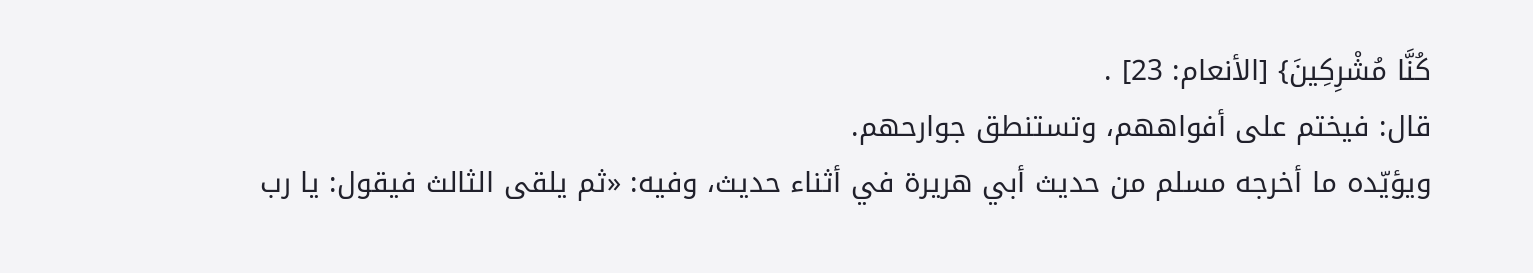كُنَّا مُشْرِكِينَ} [الأنعام: 23] .
قال: فيختم على أفواههم، وتستنطق جوارحهم.
ويؤيّده ما أخرجه مسلم من حديث أبي هريرة في أثناء حديث، وفيه: «ثم يلقى الثالث فيقول: يا رب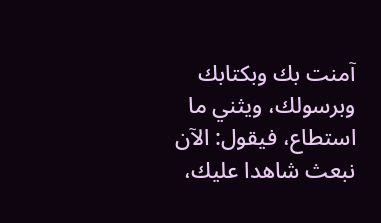آمنت بك وبكتابك وبرسولك، ويثني ما استطاع، فيقول: الآن نبعث شاهدا عليك،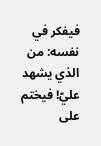فيفكر في نفسه: من الذي يشهد عليّ! فيختم على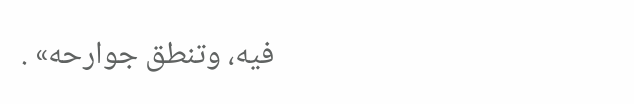فيه، وتنطق جوارحه» .